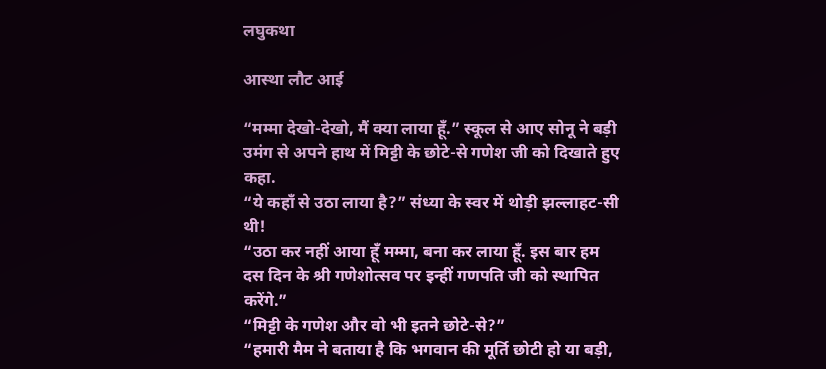लघुकथा

आस्था लौट आई

“मम्मा देखो-देखो, मैं क्या लाया हूँ.” स्कूल से आए सोनू ने बड़ी उमंग से अपने हाथ में मिट्टी के छोटे-से गणेश जी को दिखाते हुए कहा.
“ये कहाँ से उठा लाया है?” संध्या के स्वर में थोड़ी झल्लाहट-सी थी!
“उठा कर नहीं आया हूँ मम्मा, बना कर लाया हूँ. इस बार हम दस दिन के श्री गणेशोत्सव पर इन्हीं गणपति जी को स्थापित करेंगे.”
“मिट्टी के गणेश और वो भी इतने छोटे-से?”
“हमारी मैम ने बताया है कि भगवान की मूर्ति छोटी हो या बड़ी,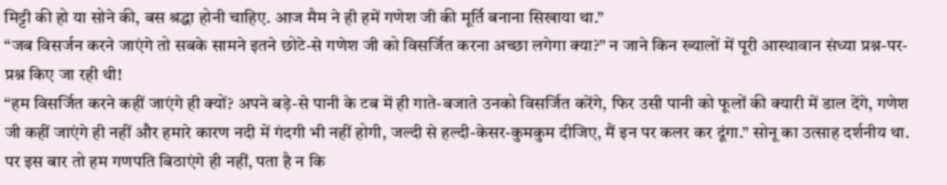मिट्टी की हो या सोने की, बस श्रद्धा होनी चाहिए. आज मैम ने ही हमें गणेश जी की मूर्ति बनाना सिखाया था.”
“जब विसर्जन करने जाएंगे तो सबके सामने इतने छोटे-से गणेश जी को विसर्जित करना अच्छा लगेगा क्या?” न जाने किन ख्यालों में पूरी आस्थावान संध्या प्रश्न-पर-प्रश्न किए जा रही थी!
“हम विसर्जित करने कहीं जाएंगे ही क्यों? अपने बड़े-से पानी के टब में ही गाते-बजाते उनको विसर्जित करेंगे, फिर उसी पानी को फूलों की क्यारी में डाल देंगे, गणेश जी कहीं जाएंगे ही नहीं और हमारे कारण नदी में गंदगी भी नहीं होगी, जल्दी से हल्दी-केसर-कुमकुम दीजिए, मैं इन पर कलर कर दूंगा.” सोनू का उत्साह दर्शनीय था.
पर इस बार तो हम गणपति बिठाएंगे ही नहीं, पता है न कि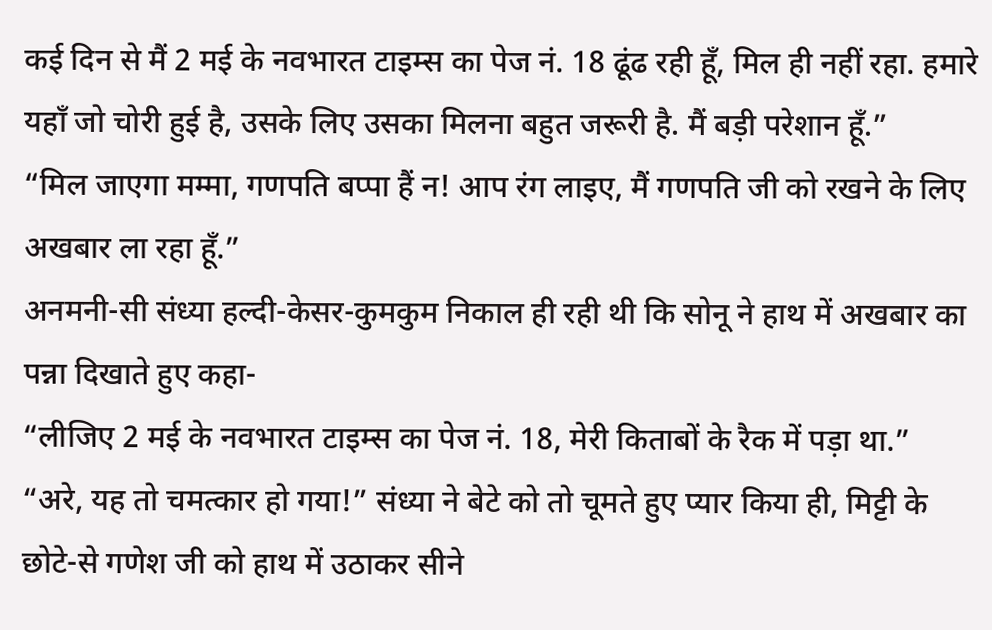कई दिन से मैं 2 मई के नवभारत टाइम्स का पेज नं. 18 ढूंढ रही हूँ, मिल ही नहीं रहा. हमारे यहाँ जो चोरी हुई है, उसके लिए उसका मिलना बहुत जरूरी है. मैं बड़ी परेशान हूँ.”
“मिल जाएगा मम्मा, गणपति बप्पा हैं न! आप रंग लाइए, मैं गणपति जी को रखने के लिए अखबार ला रहा हूँ.”
अनमनी-सी संध्या हल्दी-केसर-कुमकुम निकाल ही रही थी कि सोनू ने हाथ में अखबार का पन्ना दिखाते हुए कहा-
“लीजिए 2 मई के नवभारत टाइम्स का पेज नं. 18, मेरी किताबों के रैक में पड़ा था.”
“अरे, यह तो चमत्कार हो गया!” संध्या ने बेटे को तो चूमते हुए प्यार किया ही, मिट्टी के छोटे-से गणेश जी को हाथ में उठाकर सीने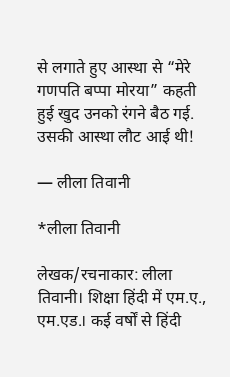से लगाते हुए आस्था से “मेरे गणपति बप्पा मोरया” कहती हुई खुद उनको रंगने बैठ गई. उसकी आस्था लौट आई थी!

— लीला तिवानी

*लीला तिवानी

लेखक/रचनाकार: लीला तिवानी। शिक्षा हिंदी में एम.ए., एम.एड.। कई वर्षों से हिंदी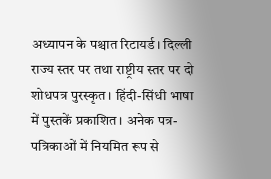अध्यापन के पश्चात रिटायर्ड। दिल्ली राज्य स्तर पर तथा राष्ट्रीय स्तर पर दो शोधपत्र पुरस्कृत। हिंदी-सिंधी भाषा में पुस्तकें प्रकाशित। अनेक पत्र-पत्रिकाओं में नियमित रूप से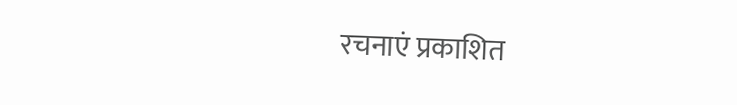रचनाएं प्रकाशित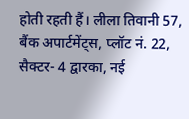होती रहती हैं। लीला तिवानी 57, बैंक अपार्टमेंट्स, प्लॉट नं. 22, सैक्टर- 4 द्वारका, नई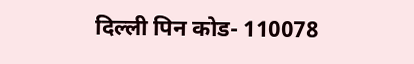दिल्ली पिन कोड- 110078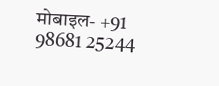मोबाइल- +91 98681 25244